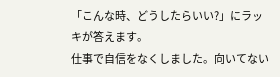「こんな時、どうしたらいい?」にラッキが答えます。
仕事で自信をなくしました。向いてない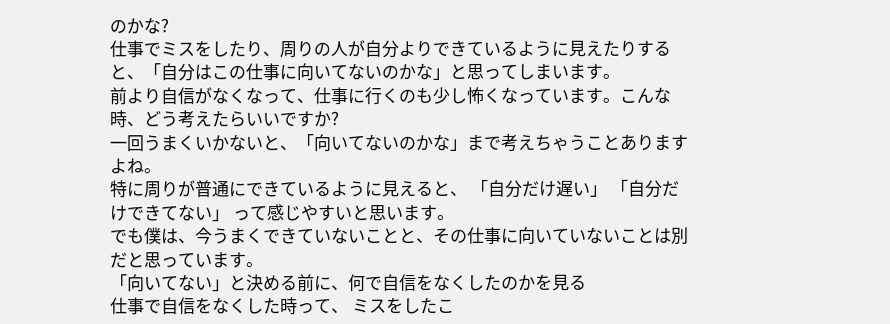のかな?
仕事でミスをしたり、周りの人が自分よりできているように見えたりすると、「自分はこの仕事に向いてないのかな」と思ってしまいます。
前より自信がなくなって、仕事に行くのも少し怖くなっています。こんな時、どう考えたらいいですか?
一回うまくいかないと、「向いてないのかな」まで考えちゃうことありますよね。
特に周りが普通にできているように見えると、 「自分だけ遅い」 「自分だけできてない」 って感じやすいと思います。
でも僕は、今うまくできていないことと、その仕事に向いていないことは別だと思っています。
「向いてない」と決める前に、何で自信をなくしたのかを見る
仕事で自信をなくした時って、 ミスをしたこ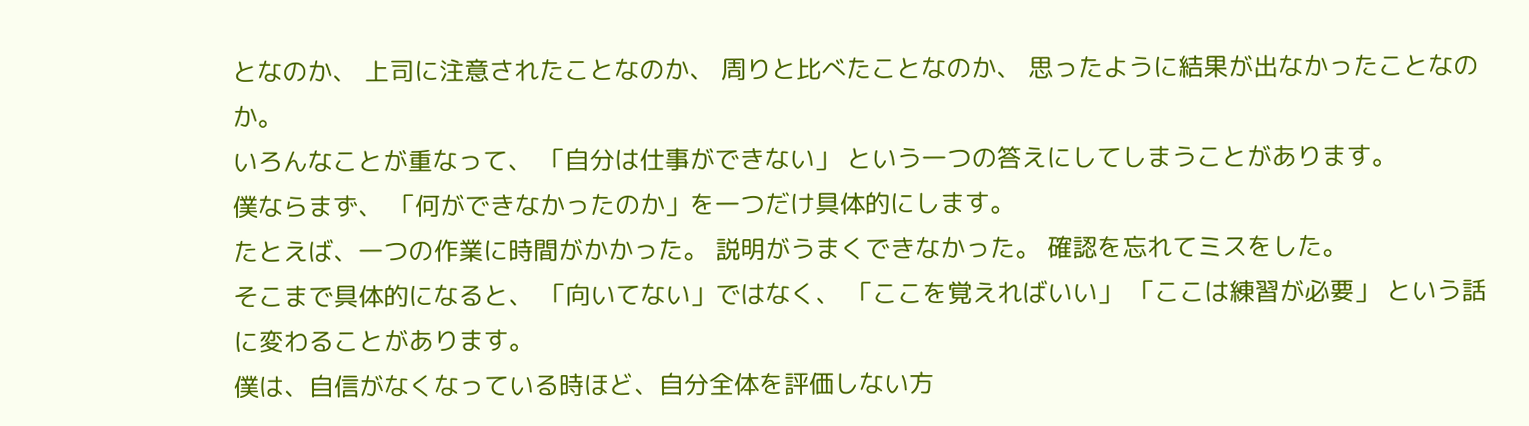となのか、 上司に注意されたことなのか、 周りと比べたことなのか、 思ったように結果が出なかったことなのか。
いろんなことが重なって、 「自分は仕事ができない」 という一つの答えにしてしまうことがあります。
僕ならまず、 「何ができなかったのか」を一つだけ具体的にします。
たとえば、一つの作業に時間がかかった。 説明がうまくできなかった。 確認を忘れてミスをした。
そこまで具体的になると、 「向いてない」ではなく、 「ここを覚えればいい」 「ここは練習が必要」 という話に変わることがあります。
僕は、自信がなくなっている時ほど、自分全体を評価しない方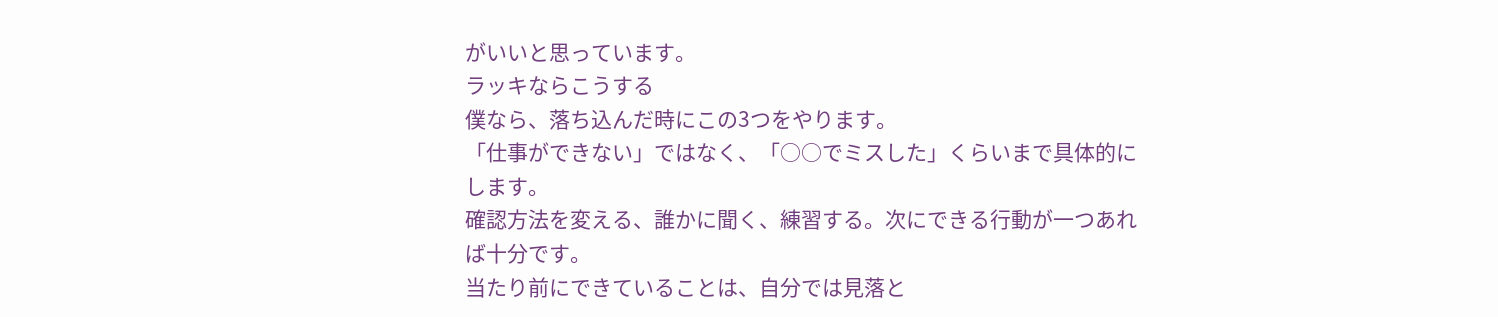がいいと思っています。
ラッキならこうする
僕なら、落ち込んだ時にこの3つをやります。
「仕事ができない」ではなく、「○○でミスした」くらいまで具体的にします。
確認方法を変える、誰かに聞く、練習する。次にできる行動が一つあれば十分です。
当たり前にできていることは、自分では見落と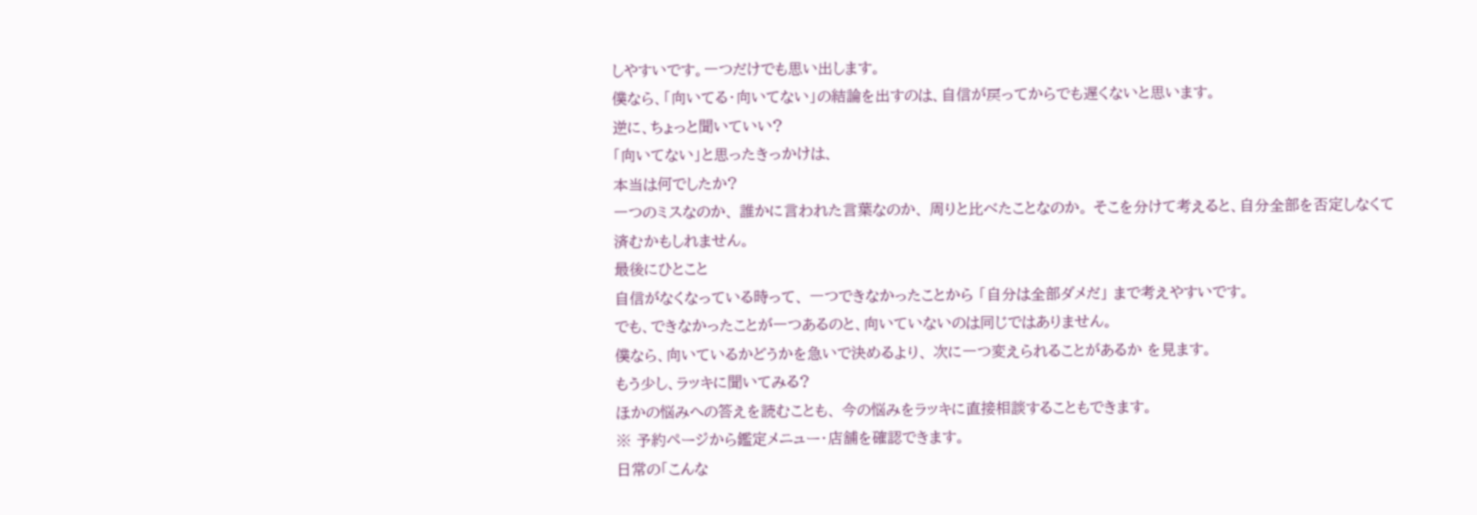しやすいです。一つだけでも思い出します。
僕なら、「向いてる・向いてない」の結論を出すのは、自信が戻ってからでも遅くないと思います。
逆に、ちょっと聞いていい?
「向いてない」と思ったきっかけは、
本当は何でしたか?
一つのミスなのか、 誰かに言われた言葉なのか、 周りと比べたことなのか。 そこを分けて考えると、自分全部を否定しなくて済むかもしれません。
最後にひとこと
自信がなくなっている時って、 一つできなかったことから 「自分は全部ダメだ」 まで考えやすいです。
でも、できなかったことが一つあるのと、向いていないのは同じではありません。
僕なら、向いているかどうかを急いで決めるより、 次に一つ変えられることがあるか を見ます。
もう少し、ラッキに聞いてみる?
ほかの悩みへの答えを読むことも、 今の悩みをラッキに直接相談することもできます。
※ 予約ページから鑑定メニュー・店舗を確認できます。
日常の「こんな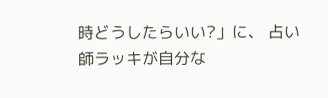時どうしたらいい?」に、 占い師ラッキが自分な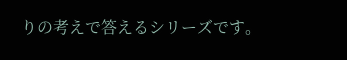りの考えで答えるシリーズです。